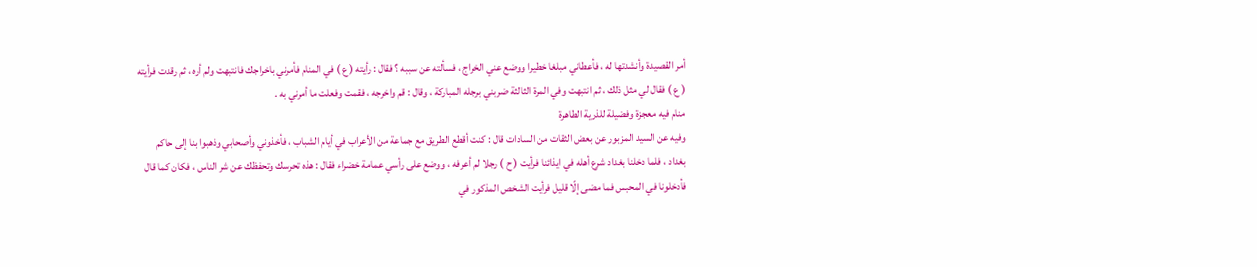أمر القصيدة وأنشدتها له ، فأعطاني مبلغا خطيرا ووضع عني الخراج ، فسألته عن سببه ؟ فقال : رأيته ( ع ) في المنام فأمرني باخراجك فانتبهت ولم أره ، ثم رقدت فرأيته ( ع ) فقال لي مثل ذلك ، ثم انتبهت وفي المرة الثالثة ضربني برجله المباركة ، وقال : قم واخرجه ، فقمت وفعلت ما أمرني به .
منام فيه معجزة وفضيلة للذرية الطاهرة
وفيه عن السيد المزبور عن بعض الثقات من السادات قال : كنت أقطع الطريق مع جماعة من الأعراب في أيام الشباب ، فأخذوني وأصحابي وذهبوا بنا إلى حاكم بغداد ، فلما دخلنا بغداد شرع أهله في ايذائنا فرأيت ( ح ) رجلا لم أعرفه ، ووضع على رأسي عمامة خضراء فقال : هذه تحرسك وتحفظك عن شر الناس ، فكان كما قال فأدخلونا في المحبس فما مضى إلّا قليل فرأيت الشخص المذكور في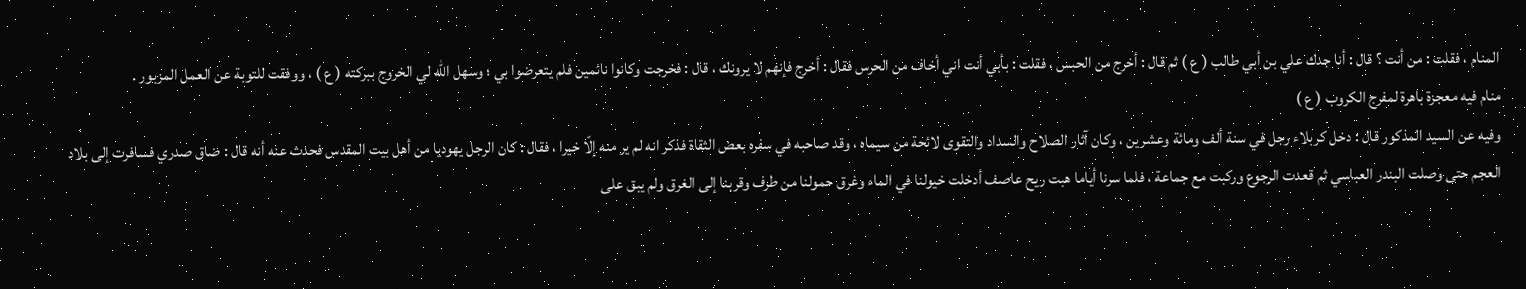المنام ، فقلت : من أنت ؟ قال : أنا جدك علي بن أبي طالب ( ع ) ثم قال : أخرج من الحبس ، فقلت : بأبي أنت اني أخاف من الحرس فقال : أخرج فإنهم لا يرونك ، قال : فخرجت وكانوا نائمين فلم يتعرضوا بي ؛ وسهل اللّه لي الخروج ببركته ( ع ) ، ووفقت للتوبة عن العمل المزبور .
منام فيه معجزة باهرة لمفرج الكروب ( ع )
وفيه عن السيد المذكور قال : دخل كربلاء رجل في سنة ألف ومائة وعشرين ، وكان آثار الصلاح والسداد والتقوى لائحة من سيماه ، وقد صاحبه في سفره بعض الثقاة فذكر انه لم ير منه إلّا خيرا ، فقال : كان الرجل يهوديا من أهل بيت المقدس فحدث عنه أنه قال : ضاق صدري فسافرت إلى بلاد العجم حتى وصلت البندر العباسي ثم قعدت الرجوع وركبت مع جماعة ، فلما سرنا أياما هبت ريح عاصف أدخلت خيولنا في الماء وغرق حمولنا من طرف وقربنا إلى الغرق ولم يبق على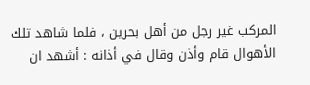المركب غير رجل من أهل بحرين ، فلما شاهد تلك الأهوال قام وأذن وقال في أذانه : أشهد ان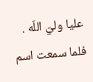عليا وليّ اللّه .
فلما سمعت اسم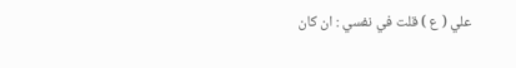علي ( ع ) قلت في نفسي : ان كان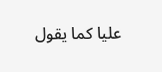عليا كما يقول